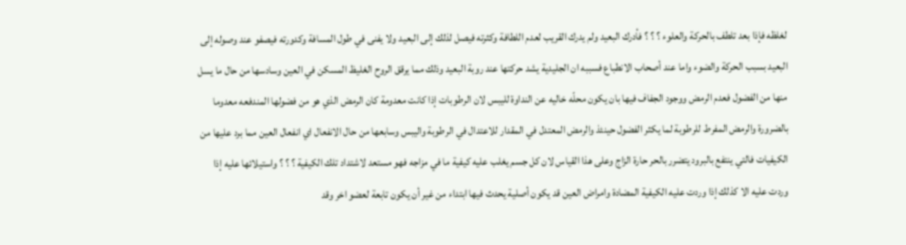لغلظه فإذا بعد تلطف بالحركة والعلوء ؟ ؟ ؟ فأدرك البعيد ولم يدرك القريب لعدم اللطافة وكثرته فيصل لذلك إلى البعيد ولا يفنى في طول المسافة وكدورته فيصفو عند وصوله إلى البعيد بسبب الحركة والضوء واما عند أصحاب الانطباع فسببه ان الجليدية يشد حركتها عند روبة البعيد وذلك مما يرقق الروح الغليظ المسكن في العين وسادسها من حال ما يسل منها من الفضول فعدم الرمض ووجود الجفاف فيها بان يكون محلّه خاليه عن النداوة لليبس لان الرطوبات إذا كانت معدومة كان الرمض الذي هو من فضولها المندفعه معدوما بالضرورة والرمض المفرط للرطوبة لما يكثر الفضول حينئذ والرمض المعتدل في المقدار للاعتدال في الرطوبة واليبس وسابعها من حال الانفعال اي انفعال العين مما برد عليها من الكيفيات فالتي ينتفع بالبرود يتضرر بالحر حارة الزاج وعلى هذا القياس لان كل جسم يغلب عليه كيفية ما في مزاجه فهو مستعد لاشتداد تلك الكيفية ؟ ؟ ؟ واستيلائها عليه إذا وردت عليه الا كذلك إذا وردت عليه الكيفية المضادة وامراض العين قد يكون أصلية يحدث فيها ابتداء من غير أن يكون تابعة لعضو اخر وقد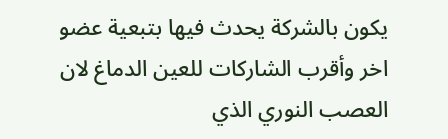يكون بالشركة يحدث فيها بتبعية عضو اخر وأقرب الشاركات للعين الدماغ لان العصب النوري الذي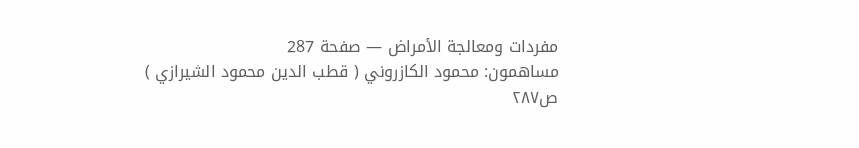مفردات ومعالجة الأمراض — صفحة 287
مساهمون: محمود الكازروني ( قطب الدين محمود الشيرازي )
ص٢٨٧